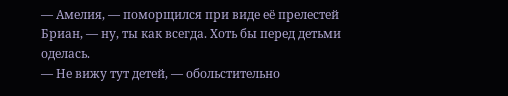— Амелия, — поморщился при виде её прелестей Бриан, — ну, ты как всегда. Хоть бы перед детьми оделась.
— Не вижу тут детей, — обольстительно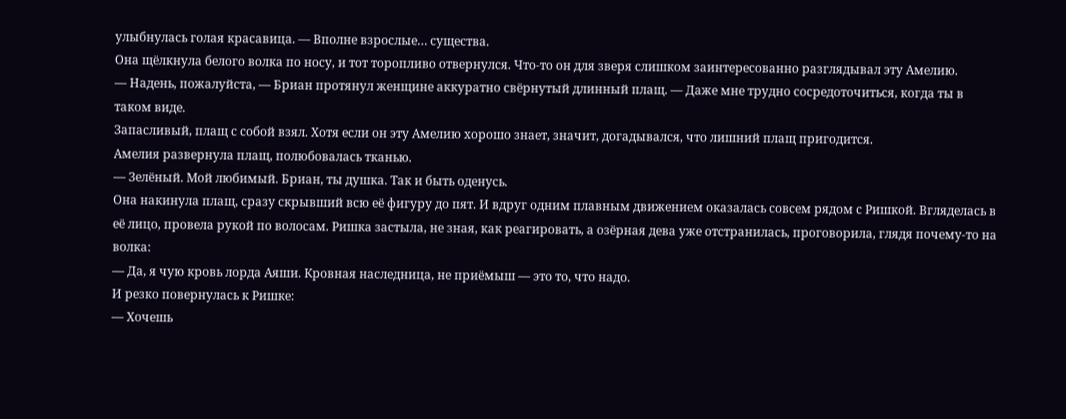улыбнулась голая красавица. — Вполне взрослые… существа.
Она щёлкнула белого волка по носу, и тот торопливо отвернулся. Что-то он для зверя слишком заинтересованно разглядывал эту Амелию.
— Надень, пожалуйста, — Бриан протянул женщине аккуратно свёрнутый длинный плащ. — Даже мне трудно сосредоточиться, когда ты в таком виде.
Запасливый, плащ с собой взял. Хотя если он эту Амелию хорошо знает, значит, догадывался, что лишний плащ пригодится.
Амелия развернула плащ, полюбовалась тканью.
— Зелёный. Мой любимый. Бриан, ты душка. Так и быть оденусь.
Она накинула плащ, сразу скрывший всю её фигуру до пят. И вдруг одним плавным движением оказалась совсем рядом с Ришкой. Вгляделась в её лицо, провела рукой по волосам. Ришка застыла, не зная, как реагировать, а озёрная дева уже отстранилась, проговорила, глядя почему-то на волка:
— Да, я чую кровь лорда Аяши. Кровная наследница, не приёмыш — это то, что надо.
И резко повернулась к Ришке:
— Хочешь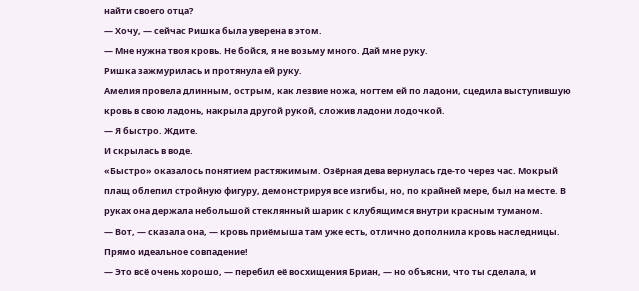найти своего отца?
— Хочу, — сейчас Ришка была уверена в этом.
— Мне нужна твоя кровь. Не бойся, я не возьму много. Дай мне руку.
Ришка зажмурилась и протянула ей руку.
Амелия провела длинным, острым, как лезвие ножа, ногтем ей по ладони, сцедила выступившую кровь в свою ладонь, накрыла другой рукой, сложив ладони лодочкой.
— Я быстро. Ждите.
И скрылась в воде.
«Быстро» оказалось понятием растяжимым. Озёрная дева вернулась где-то через час. Мокрый плащ облепил стройную фигуру, демонстрируя все изгибы, но, по крайней мере, был на месте. В руках она держала небольшой стеклянный шарик с клубящимся внутри красным туманом.
— Вот, — сказала она, — кровь приёмыша там уже есть, отлично дополнила кровь наследницы. Прямо идеальное совпадение!
— Это всё очень хорошо, — перебил её восхищения Бриан, — но объясни, что ты сделала, и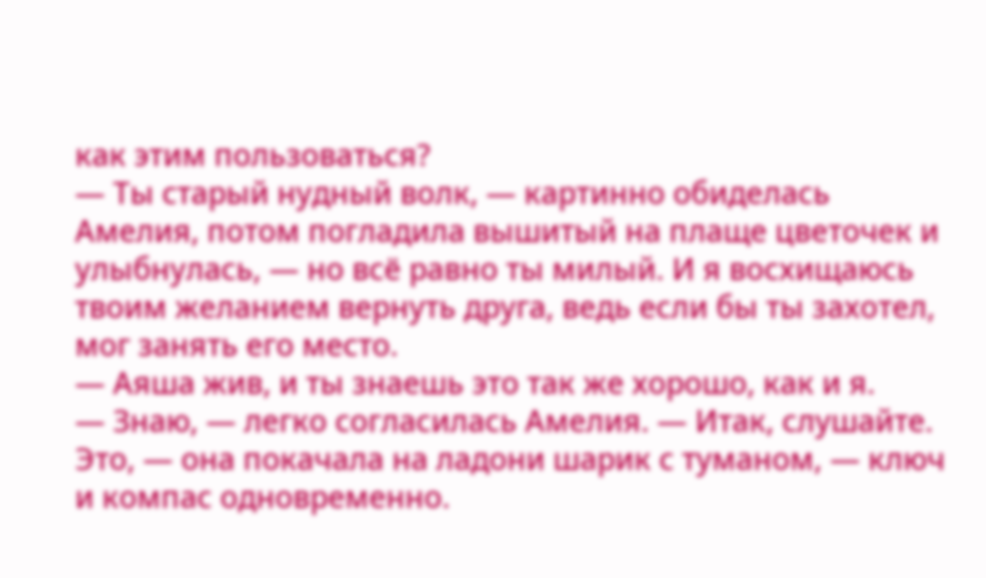как этим пользоваться?
— Ты старый нудный волк, — картинно обиделась Амелия, потом погладила вышитый на плаще цветочек и улыбнулась, — но всё равно ты милый. И я восхищаюсь твоим желанием вернуть друга, ведь если бы ты захотел, мог занять его место.
— Аяша жив, и ты знаешь это так же хорошо, как и я.
— Знаю, — легко согласилась Амелия. — Итак, слушайте. Это, — она покачала на ладони шарик с туманом, — ключ и компас одновременно.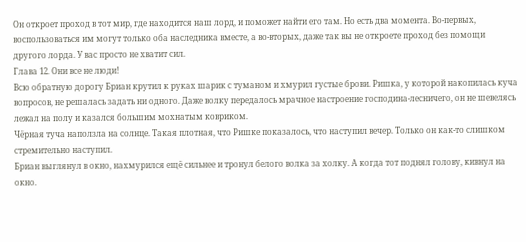Он откроет проход в тот мир, где находится наш лорд, и поможет найти его там. Но есть два момента. Во-первых, воспользоваться им могут только оба наследника вместе, а во-вторых, даже так вы не откроете проход без помощи другого лорда. У вас просто не хватит сил.
Глава 12. Они все не люди!
Всю обратную дорогу Бриан крутил к руках шарик с туманом и хмурил густые брови. Ришка, у которой накопилась куча вопросов, не решалась задать ни одного. Даже волку передалось мрачное настроение господина-лесничего, он не шевелясь лежал на полу и казался большим мохнатым ковриком.
Чёрная туча наползла на солнце. Такая плотная, что Ришке показалось, что наступил вечер. Только он как-то слишком стремительно наступил.
Бриан выглянул в окно, нахмурился ещё сильнее и тронул белого волка за холку. А когда тот поднял голову, кивнул на окно.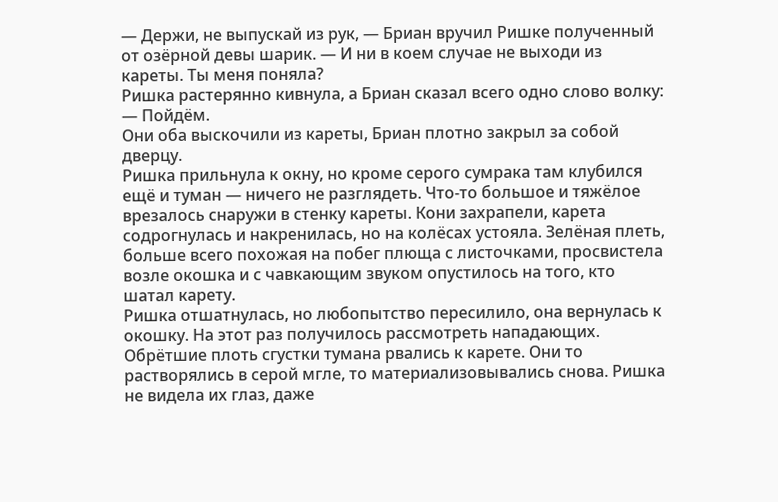— Держи, не выпускай из рук, — Бриан вручил Ришке полученный от озёрной девы шарик. — И ни в коем случае не выходи из кареты. Ты меня поняла?
Ришка растерянно кивнула, а Бриан сказал всего одно слово волку:
— Пойдём.
Они оба выскочили из кареты, Бриан плотно закрыл за собой дверцу.
Ришка прильнула к окну, но кроме серого сумрака там клубился ещё и туман — ничего не разглядеть. Что-то большое и тяжёлое врезалось снаружи в стенку кареты. Кони захрапели, карета содрогнулась и накренилась, но на колёсах устояла. Зелёная плеть, больше всего похожая на побег плюща с листочками, просвистела возле окошка и с чавкающим звуком опустилось на того, кто шатал карету.
Ришка отшатнулась, но любопытство пересилило, она вернулась к окошку. На этот раз получилось рассмотреть нападающих. Обрётшие плоть сгустки тумана рвались к карете. Они то растворялись в серой мгле, то материализовывались снова. Ришка не видела их глаз, даже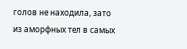голов не находила, зато из аморфных тел в самых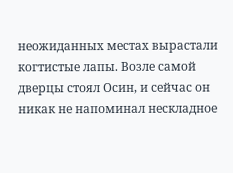неожиданных местах вырастали когтистые лапы. Возле самой дверцы стоял Осин, и сейчас он никак не напоминал нескладное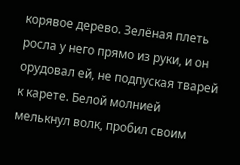корявое дерево. Зелёная плеть росла у него прямо из руки, и он орудовал ей, не подпуская тварей к карете. Белой молнией мелькнул волк, пробил своим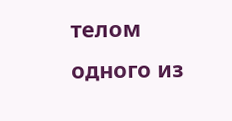телом одного из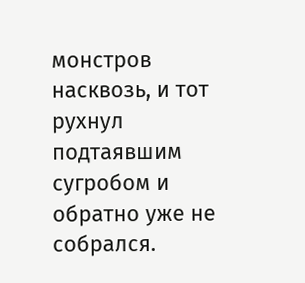монстров насквозь, и тот рухнул подтаявшим сугробом и обратно уже не собрался.